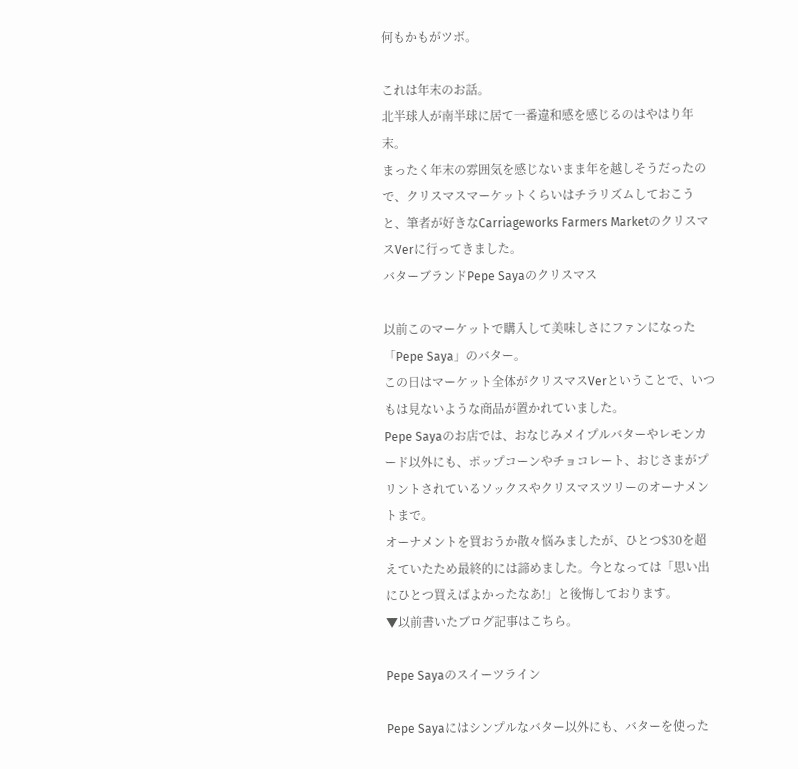何もかもがツボ。

これは年末のお話。
北半球人が南半球に居て一番違和感を感じるのはやはり年末。
まったく年末の雰囲気を感じないまま年を越しそうだったので、クリスマスマーケットくらいはチラリズムしておこうと、筆者が好きなCarriageworks Farmers MarketのクリスマスVerに行ってきました。
バターブランドPepe Sayaのクリスマス

以前このマーケットで購入して美味しさにファンになった「Pepe Saya」のバター。
この日はマーケット全体がクリスマスVerということで、いつもは見ないような商品が置かれていました。
Pepe Sayaのお店では、おなじみメイプルバターやレモンカード以外にも、ポップコーンやチョコレート、おじさまがプリントされているソックスやクリスマスツリーのオーナメントまで。
オーナメントを買おうか散々悩みましたが、ひとつ$30を超えていたため最終的には諦めました。今となっては「思い出にひとつ買えばよかったなあ!」と後悔しております。
▼以前書いたブログ記事はこちら。

Pepe Sayaのスイーツライン

Pepe Sayaにはシンプルなバター以外にも、バターを使った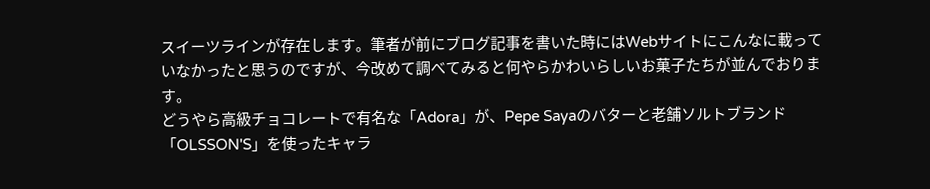スイーツラインが存在します。筆者が前にブログ記事を書いた時にはWebサイトにこんなに載っていなかったと思うのですが、今改めて調べてみると何やらかわいらしいお菓子たちが並んでおります。
どうやら高級チョコレートで有名な「Adora」が、Pepe Sayaのバターと老舗ソルトブランド「OLSSON'S」を使ったキャラ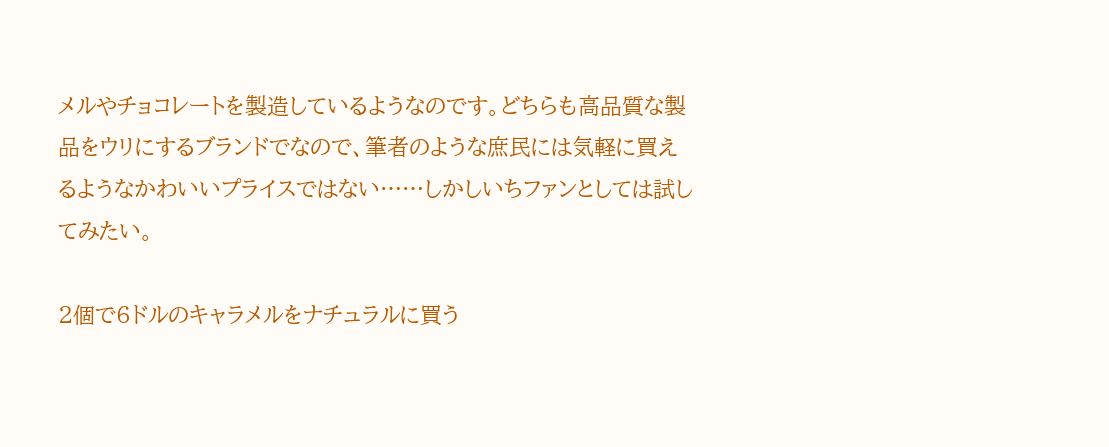メルやチョコレートを製造しているようなのです。どちらも高品質な製品をウリにするブランドでなので、筆者のような庶民には気軽に買えるようなかわいいプライスではない……しかしいちファンとしては試してみたい。

2個で6ドルのキャラメルをナチュラルに買う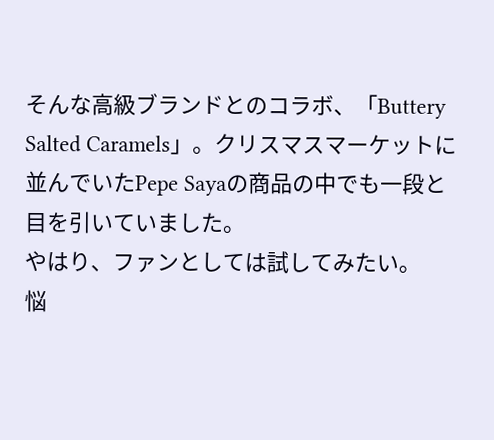そんな高級ブランドとのコラボ、「Buttery Salted Caramels」。クリスマスマーケットに並んでいたPepe Sayaの商品の中でも一段と目を引いていました。
やはり、ファンとしては試してみたい。
悩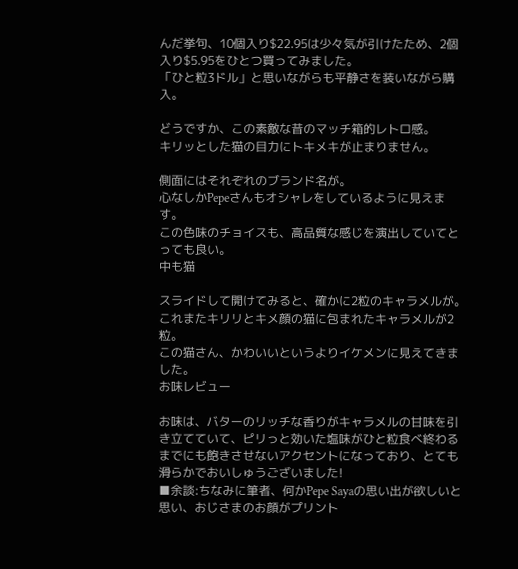んだ挙句、10個入り$22.95は少々気が引けたため、2個入り$5.95をひとつ買ってみました。
「ひと粒3ドル」と思いながらも平静さを装いながら購入。

どうですか、この素敵な昔のマッチ箱的レトロ感。
キリッとした猫の目力にトキメキが止まりません。

側面にはそれぞれのブランド名が。
心なしかPepeさんもオシャレをしているように見えます。
この色味のチョイスも、高品質な感じを演出していてとっても良い。
中も猫

スライドして開けてみると、確かに2粒のキャラメルが。
これまたキリリとキメ顔の猫に包まれたキャラメルが2粒。
この猫さん、かわいいというよりイケメンに見えてきました。
お味レビュー

お味は、バターのリッチな香りがキャラメルの甘味を引き立てていて、ピリっと効いた塩味がひと粒食べ終わるまでにも飽きさせないアクセントになっており、とても滑らかでおいしゅうございました!
■余談:ちなみに筆者、何かPepe Sayaの思い出が欲しいと思い、おじさまのお顔がプリント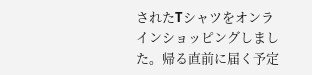されたTシャツをオンラインショッピングしました。帰る直前に届く予定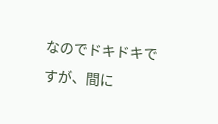なのでドキドキですが、間に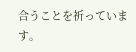合うことを祈っています。